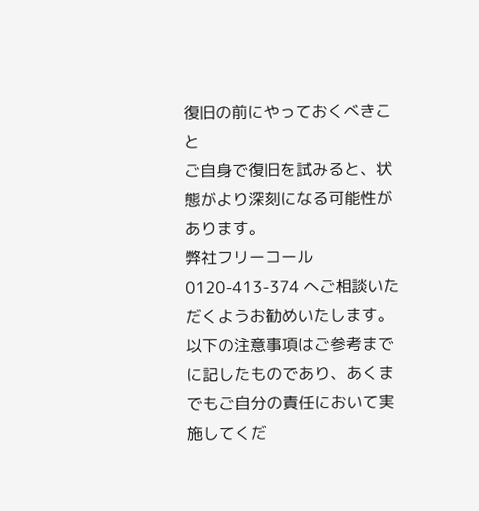復旧の前にやっておくべきこと
ご自身で復旧を試みると、状態がより深刻になる可能性があります。
弊社フリーコール 0120-413-374 へご相談いただくようお勧めいたします。
以下の注意事項はご参考までに記したものであり、あくまでもご自分の責任において実施してくだ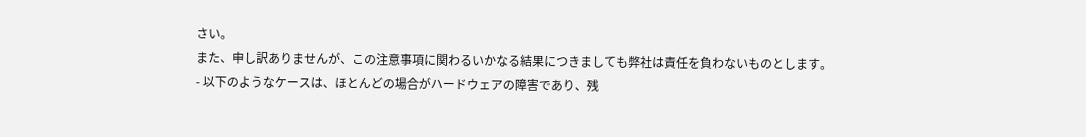さい。
また、申し訳ありませんが、この注意事項に関わるいかなる結果につきましても弊社は責任を負わないものとします。
- 以下のようなケースは、ほとんどの場合がハードウェアの障害であり、残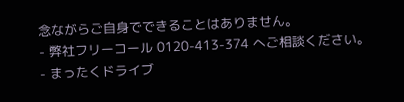念ながらご自身でできることはありません。
- 弊社フリーコール 0120-413-374 へご相談ください。
- まったくドライブ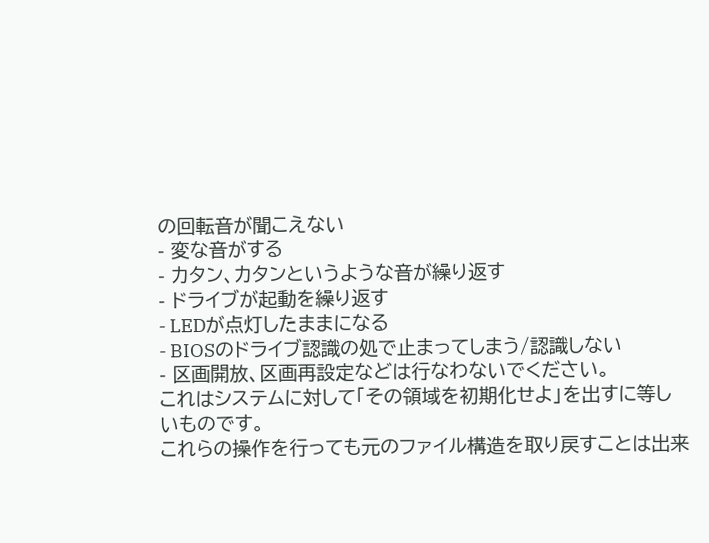の回転音が聞こえない
- 変な音がする
- カタン、カタンというような音が繰り返す
- ドライブが起動を繰り返す
- LEDが点灯したままになる
- BIOSのドライブ認識の処で止まってしまう/認識しない
- 区画開放、区画再設定などは行なわないでください。
これはシステムに対して「その領域を初期化せよ」を出すに等しいものです。
これらの操作を行っても元のファイル構造を取り戻すことは出来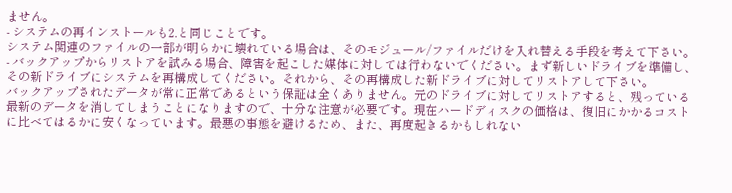ません。
- システムの再インストールも2.と同じことです。
システム関連のファイルの一部が明らかに壊れている場合は、そのモジュール/ファイルだけを入れ替える手段を考えて下さい。
- バックアップからリストアを試みる場合、障害を起こした媒体に対しては行わないでください。まず新しいドライブを準備し、その新ドライブにシステムを再構成してください。それから、その再構成した新ドライブに対してリストアして下さい。
バックアップされたデータが常に正常であるという保証は全くありません。元のドライブに対してリストアすると、残っている最新のデータを消してしまうことになりますので、十分な注意が必要です。現在ハードディスクの価格は、復旧にかかるコストに比べてはるかに安くなっています。最悪の事態を避けるため、また、再度起きるかもしれない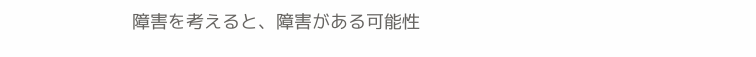障害を考えると、障害がある可能性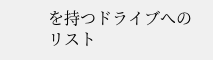を持つドライブへのリスト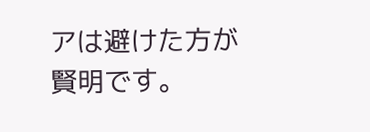アは避けた方が賢明です。